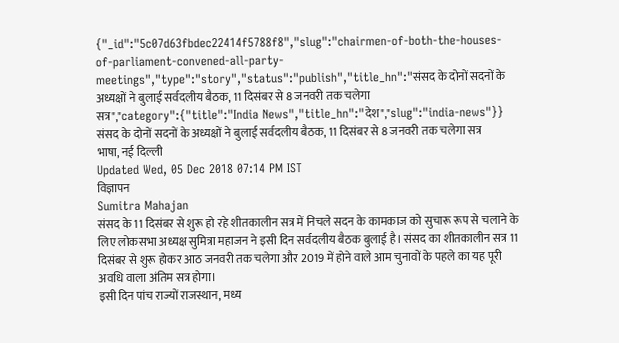{"_id":"5c07d63fbdec22414f5788f8","slug":"chairmen-of-both-the-houses-of-parliament-convened-all-party-meetings","type":"story","status":"publish","title_hn":"संसद के दोनों सदनों के अध्यक्षों ने बुलाई सर्वदलीय बैठक, 11 दिसंबर से 8 जनवरी तक चलेगा सत्र","category":{"title":"India News","title_hn":"देश","slug":"india-news"}}
संसद के दोनों सदनों के अध्यक्षों ने बुलाई सर्वदलीय बैठक, 11 दिसंबर से 8 जनवरी तक चलेगा सत्र
भाषा, नई दिल्ली
Updated Wed, 05 Dec 2018 07:14 PM IST
विज्ञापन
Sumitra Mahajan
संसद के 11 दिसंबर से शुरू हो रहे शीतकालीन सत्र में निचले सदन के कामकाज को सुचारू रूप से चलाने के लिए लोकसभा अध्यक्ष सुमित्रा महाजन ने इसी दिन सर्वदलीय बैठक बुलाई है। संसद का शीतकालीन सत्र 11 दिसंबर से शुरू होकर आठ जनवरी तक चलेगा और 2019 में होने वाले आम चुनावों के पहले का यह पूरी अवधि वाला अंतिम सत्र होगा।
इसी दिन पांच राज्यों राजस्थान, मध्य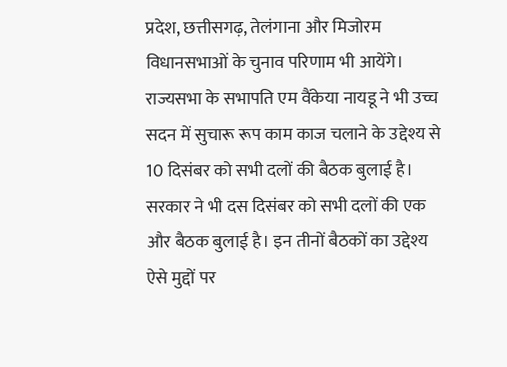प्रदेश, छत्तीसगढ़, तेलंगाना और मिजोरम विधानसभाओं के चुनाव परिणाम भी आयेंगे। राज्यसभा के सभापति एम वैंकेया नायडू ने भी उच्च सदन में सुचारू रूप काम काज चलाने के उद्देश्य से 10 दिसंबर को सभी दलों की बैठक बुलाई है। सरकार ने भी दस दिसंबर को सभी दलों की एक और बैठक बुलाई है। इन तीनों बैठकों का उद्देश्य ऐसे मुद्दों पर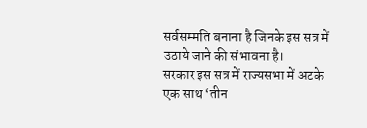सर्वसम्मति बनाना है जिनके इस सत्र में उठाये जाने की संभावना है।
सरकार इस सत्र में राज्यसभा में अटके एक साथ ‘तीन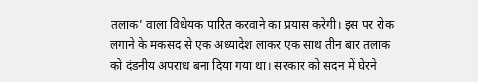तलाक’ वाला विधेयक पारित करवाने का प्रयास करेगी। इस पर रोक लगाने के मकसद से एक अध्यादेश लाकर एक साथ तीन बार तलाक को दंडनीय अपराध बना दिया गया था। सरकार को सदन में घेरने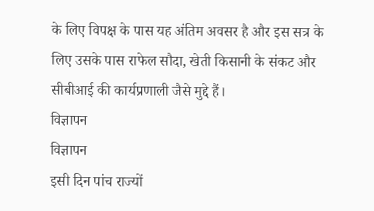के लिए विपक्ष के पास यह अंतिम अवसर है और इस सत्र के लिए उसके पास राफेल सौदा, खेती किसानी के संकट और सीबीआई की कार्यप्रणाली जैसे मुद्दे हैं।
विज्ञापन
विज्ञापन
इसी दिन पांच राज्यों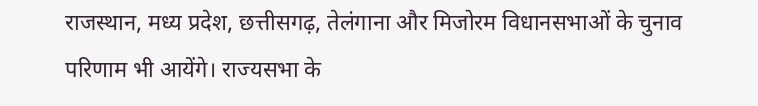राजस्थान, मध्य प्रदेश, छत्तीसगढ़, तेलंगाना और मिजोरम विधानसभाओं के चुनाव परिणाम भी आयेंगे। राज्यसभा के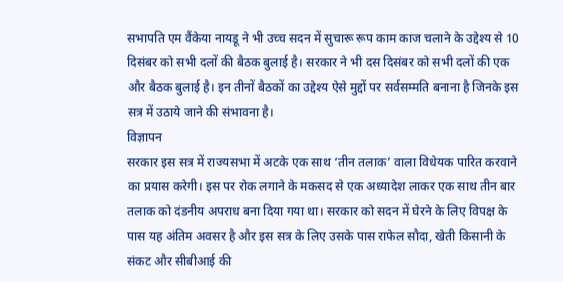सभापति एम वैंकेया नायडू ने भी उच्च सदन में सुचारू रूप काम काज चलाने के उद्देश्य से 10 दिसंबर को सभी दलों की बैठक बुलाई है। सरकार ने भी दस दिसंबर को सभी दलों की एक और बैठक बुलाई है। इन तीनों बैठकों का उद्देश्य ऐसे मुद्दों पर सर्वसम्मति बनाना है जिनके इस सत्र में उठाये जाने की संभावना है।
विज्ञापन
सरकार इस सत्र में राज्यसभा में अटके एक साथ ‘तीन तलाक’ वाला विधेयक पारित करवाने का प्रयास करेगी। इस पर रोक लगाने के मकसद से एक अध्यादेश लाकर एक साथ तीन बार तलाक को दंडनीय अपराध बना दिया गया था। सरकार को सदन में घेरने के लिए विपक्ष के पास यह अंतिम अवसर है और इस सत्र के लिए उसके पास राफेल सौदा, खेती किसानी के संकट और सीबीआई की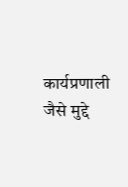कार्यप्रणाली जैसे मुद्दे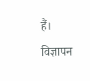हैं।
विज्ञापन